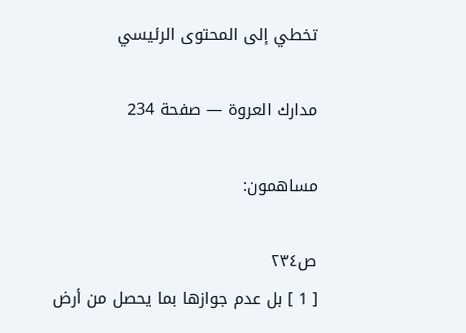تخطي إلى المحتوى الرئيسي

مدارك العروة — صفحة 234

مساهمون:

ص٢٣٤
[ 1 ] بل عدم جوازها بما يحصل من أرض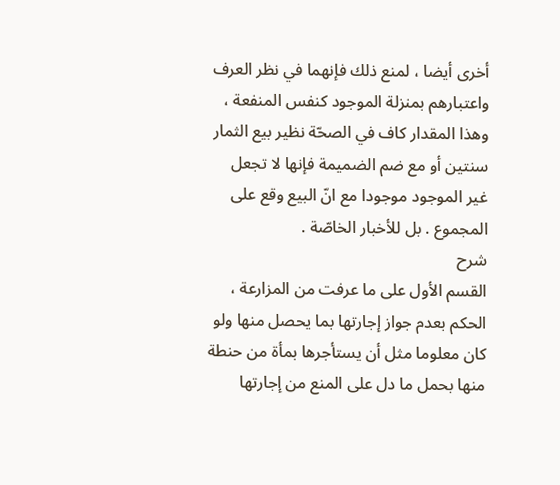أخرى أيضا ، لمنع ذلك فإنهما في نظر العرف واعتبارهم بمنزلة الموجود كنفس المنفعة ، وهذا المقدار كاف في الصحّة نظير بيع الثمار سنتين أو مع ضم الضميمة فإنها لا تجعل غير الموجود موجودا مع انّ البيع وقع على المجموع . بل للأخبار الخاصّة .
شرح
القسم الأول على ما عرفت من المزارعة ، الحكم بعدم جواز إجارتها بما يحصل منها ولو كان معلوما مثل أن يستأجرها بمأة من حنطة منها بحمل ما دل على المنع من إجارتها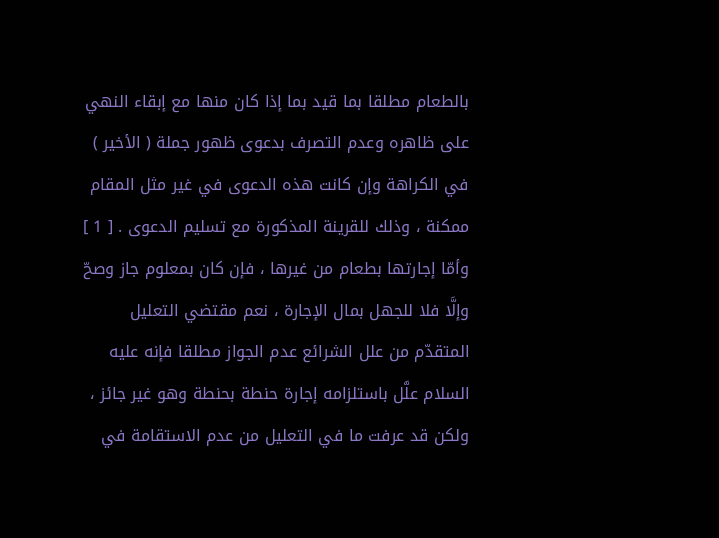بالطعام مطلقا بما قيد بما إذا كان منها مع إبقاء النهي على ظاهره وعدم التصرف بدعوى ظهور جملة ( الأخير ) في الكراهة وإن كانت هذه الدعوى في غير مثل المقام ممكنة ، وذلك للقرينة المذكورة مع تسليم الدعوى . [ 1 ] وأمّا إجارتها بطعام من غيرها ، فإن كان بمعلوم جاز وصحّ وإلَّا فلا للجهل بمال الإجارة ، نعم مقتضي التعليل المتقدّم من علل الشرائع عدم الجواز مطلقا فإنه عليه السلام علَّل باستلزامه إجارة حنطة بحنطة وهو غير جائز ، ولكن قد عرفت ما في التعليل من عدم الاستقامة في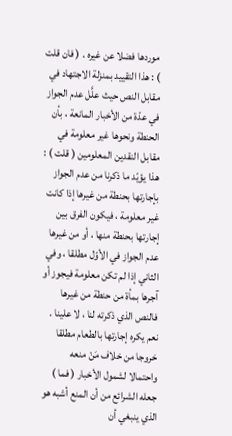موردها فضلا عن غيره . ( فان قلت ) : هذا التقييد بمنزلة الاجتهاد في مقابل النص حيث علَّل عدم الجواز في عدّة من الأخبار المانعة ، بأن الحنطة ونحوها غير معلومة في مقابل النقدين المعلومين ( قلت ) : هذا يؤيّد ما ذكرنا من عدم الجواز بإجارتها بحنطة من غيرها إذا كانت غير معلومة ، فيكون الفرق بين إجارتها بحنطة منها ، أو من غيرها عدم الجواز في الأوّل مطلقا ، وفي الثاني إذا لم تكن معلومة فيجوز أو آجرها بمأة من حنطة من غيرها فالنص الذي ذكرته لنا ، لا علينا . نعم يكره إجارتها بالطعام مطلقا خروجا من خلاف مَنْ منعه واحتمالا لشمول الأخبار ( فما ) جعله الشرائع من أن المنع أشبه هو الذي ينبغي أن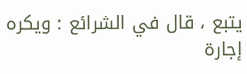يتبع ، قال في الشرائع : ويكره إجارة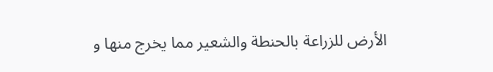الأرض للزراعة بالحنطة والشعير مما يخرج منها و